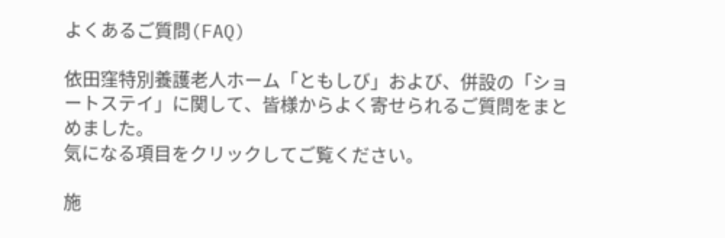よくあるご質問(FAQ)

依田窪特別養護老人ホーム「ともしび」および、併設の「ショートステイ」に関して、皆様からよく寄せられるご質問をまとめました。
気になる項目をクリックしてご覧ください。

施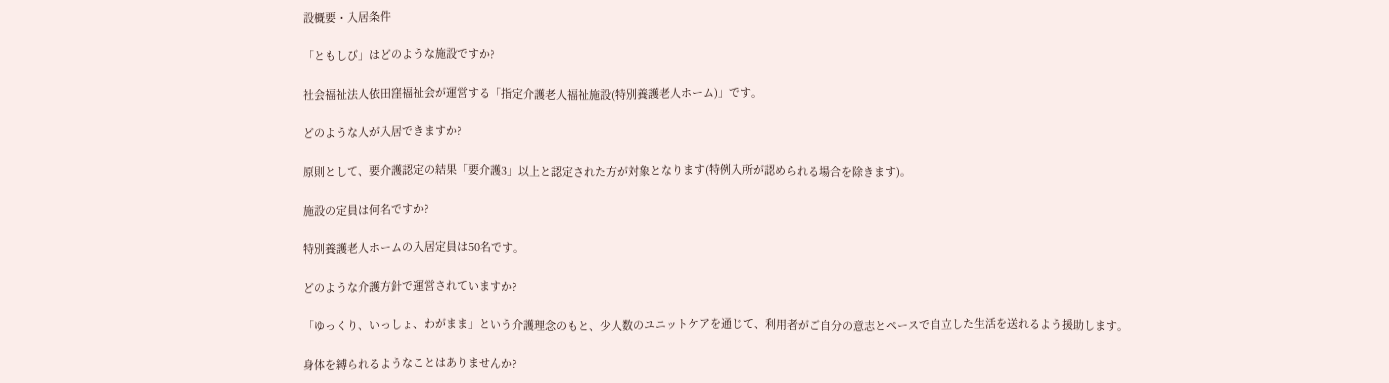設概要・入居条件

「ともしび」はどのような施設ですか?

社会福祉法人依田窪福祉会が運営する「指定介護老人福祉施設(特別養護老人ホーム)」です。

どのような人が入居できますか?

原則として、要介護認定の結果「要介護3」以上と認定された方が対象となります(特例入所が認められる場合を除きます)。

施設の定員は何名ですか?

特別養護老人ホームの入居定員は50名です。

どのような介護方針で運営されていますか?

「ゆっくり、いっしょ、わがまま」という介護理念のもと、少人数のユニットケアを通じて、利用者がご自分の意志とペースで自立した生活を送れるよう援助します。

身体を縛られるようなことはありませんか?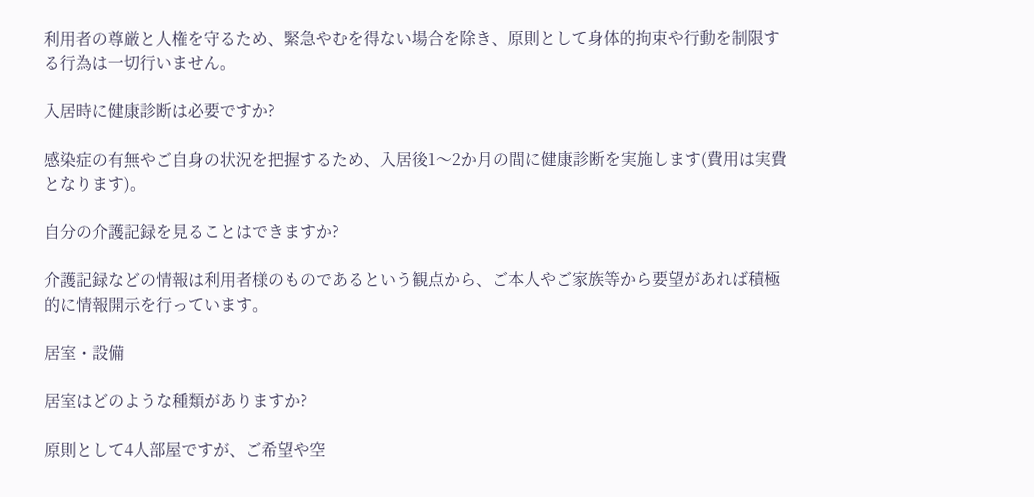利用者の尊厳と人権を守るため、緊急やむを得ない場合を除き、原則として身体的拘束や行動を制限する行為は一切行いません。

入居時に健康診断は必要ですか?

感染症の有無やご自身の状況を把握するため、入居後1〜2か月の間に健康診断を実施します(費用は実費となります)。

自分の介護記録を見ることはできますか?

介護記録などの情報は利用者様のものであるという観点から、ご本人やご家族等から要望があれば積極的に情報開示を行っています。

居室・設備

居室はどのような種類がありますか?

原則として4人部屋ですが、ご希望や空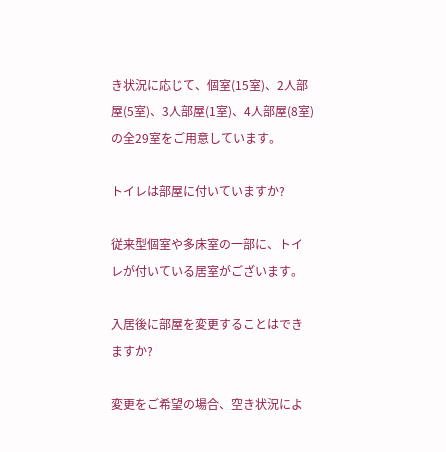き状況に応じて、個室(15室)、2人部屋(5室)、3人部屋(1室)、4人部屋(8室)の全29室をご用意しています。

トイレは部屋に付いていますか?

従来型個室や多床室の一部に、トイレが付いている居室がございます。

入居後に部屋を変更することはできますか?

変更をご希望の場合、空き状況によ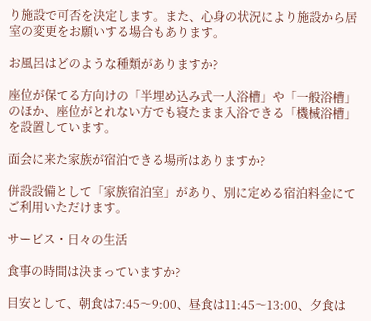り施設で可否を決定します。また、心身の状況により施設から居室の変更をお願いする場合もあります。

お風呂はどのような種類がありますか?

座位が保てる方向けの「半埋め込み式一人浴槽」や「一般浴槽」のほか、座位がとれない方でも寝たまま入浴できる「機械浴槽」を設置しています。

面会に来た家族が宿泊できる場所はありますか?

併設設備として「家族宿泊室」があり、別に定める宿泊料金にてご利用いただけます。

サービス・日々の生活

食事の時間は決まっていますか?

目安として、朝食は7:45〜9:00、昼食は11:45〜13:00、夕食は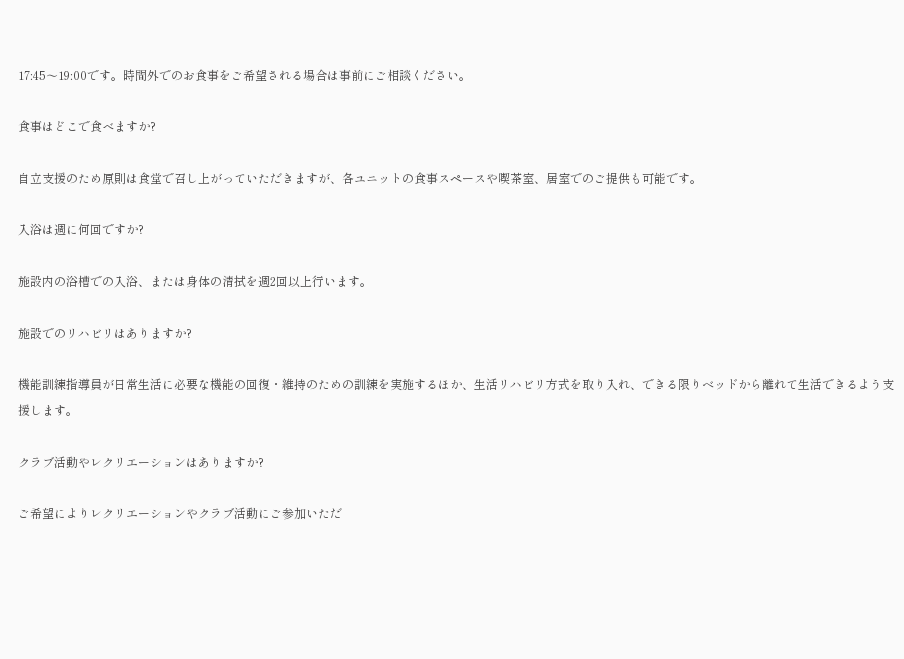17:45〜19:00です。時間外でのお食事をご希望される場合は事前にご相談ください。

食事はどこで食べますか?

自立支援のため原則は食堂で召し上がっていただきますが、各ユニットの食事スペースや喫茶室、居室でのご提供も可能です。

入浴は週に何回ですか?

施設内の浴槽での入浴、または身体の清拭を週2回以上行います。

施設でのリハビリはありますか?

機能訓練指導員が日常生活に必要な機能の回復・維持のための訓練を実施するほか、生活リハビリ方式を取り入れ、できる限りベッドから離れて生活できるよう支援します。

クラブ活動やレクリエーションはありますか?

ご希望によりレクリエーションやクラブ活動にご参加いただ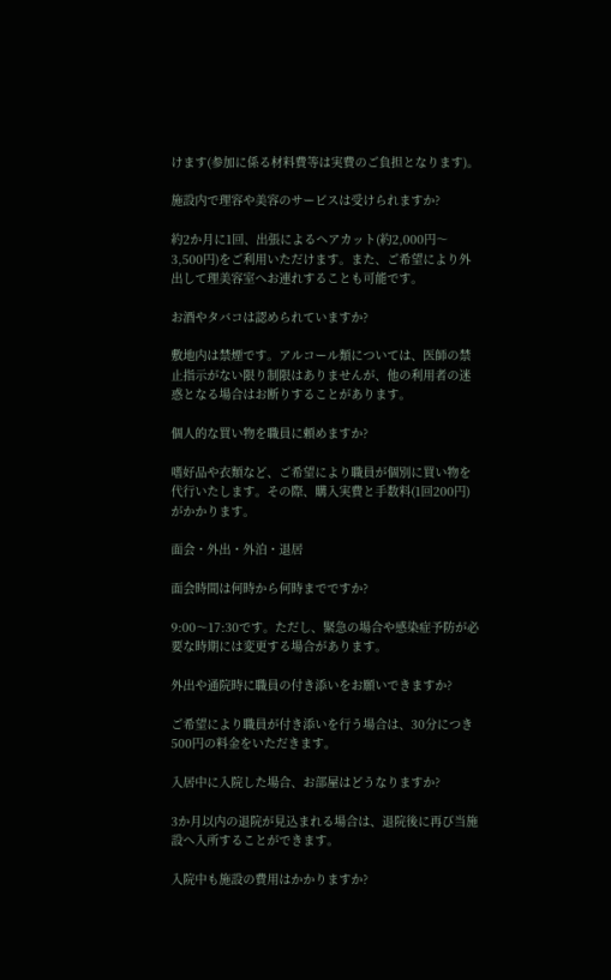けます(参加に係る材料費等は実費のご負担となります)。

施設内で理容や美容のサービスは受けられますか?

約2か月に1回、出張によるヘアカット(約2,000円〜3,500円)をご利用いただけます。また、ご希望により外出して理美容室へお連れすることも可能です。

お酒やタバコは認められていますか?

敷地内は禁煙です。アルコール類については、医師の禁止指示がない限り制限はありませんが、他の利用者の迷惑となる場合はお断りすることがあります。

個人的な買い物を職員に頼めますか?

嗜好品や衣類など、ご希望により職員が個別に買い物を代行いたします。その際、購入実費と手数料(1回200円)がかかります。

面会・外出・外泊・退居

面会時間は何時から何時までですか?

9:00〜17:30です。ただし、緊急の場合や感染症予防が必要な時期には変更する場合があります。

外出や通院時に職員の付き添いをお願いできますか?

ご希望により職員が付き添いを行う場合は、30分につき500円の料金をいただきます。

入居中に入院した場合、お部屋はどうなりますか?

3か月以内の退院が見込まれる場合は、退院後に再び当施設へ入所することができます。

入院中も施設の費用はかかりますか?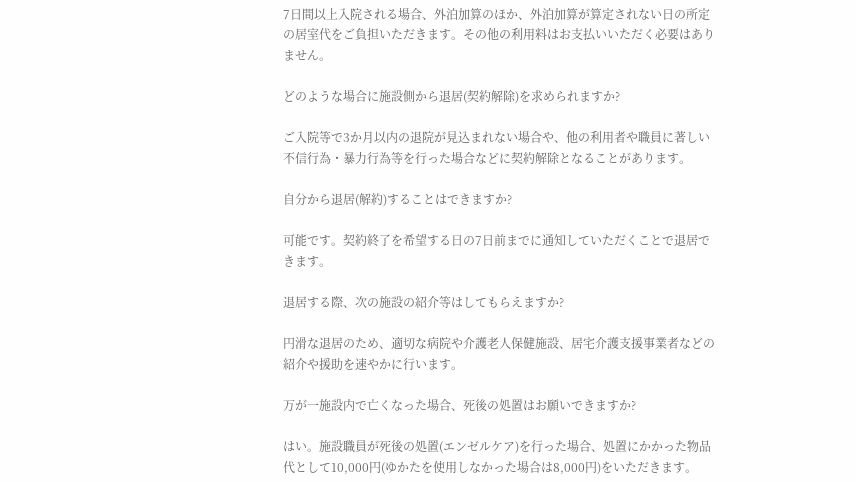7日間以上入院される場合、外泊加算のほか、外泊加算が算定されない日の所定の居室代をご負担いただきます。その他の利用料はお支払いいただく必要はありません。

どのような場合に施設側から退居(契約解除)を求められますか?

ご入院等で3か月以内の退院が見込まれない場合や、他の利用者や職員に著しい不信行為・暴力行為等を行った場合などに契約解除となることがあります。

自分から退居(解約)することはできますか?

可能です。契約終了を希望する日の7日前までに通知していただくことで退居できます。

退居する際、次の施設の紹介等はしてもらえますか?

円滑な退居のため、適切な病院や介護老人保健施設、居宅介護支援事業者などの紹介や援助を速やかに行います。

万が一施設内で亡くなった場合、死後の処置はお願いできますか?

はい。施設職員が死後の処置(エンゼルケア)を行った場合、処置にかかった物品代として10,000円(ゆかたを使用しなかった場合は8,000円)をいただきます。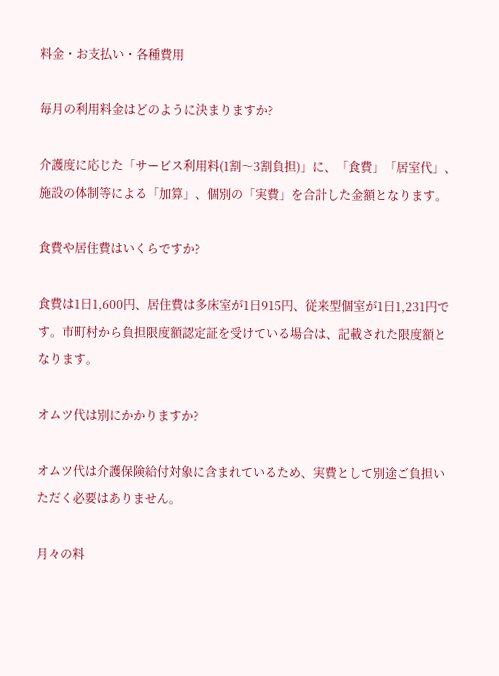料金・お支払い・各種費用

毎月の利用料金はどのように決まりますか?

介護度に応じた「サービス利用料(1割〜3割負担)」に、「食費」「居室代」、施設の体制等による「加算」、個別の「実費」を合計した金額となります。

食費や居住費はいくらですか?

食費は1日1,600円、居住費は多床室が1日915円、従来型個室が1日1,231円です。市町村から負担限度額認定証を受けている場合は、記載された限度額となります。

オムツ代は別にかかりますか?

オムツ代は介護保険給付対象に含まれているため、実費として別途ご負担いただく必要はありません。

月々の料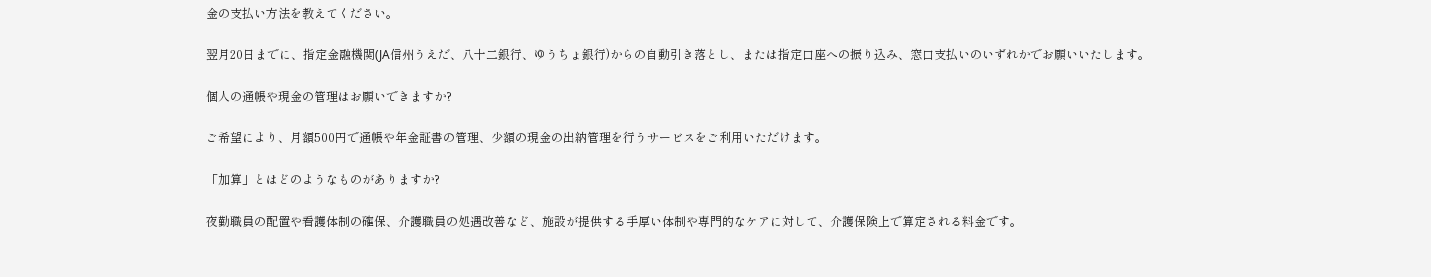金の支払い方法を教えてください。

翌月20日までに、指定金融機関(JA信州うえだ、八十二銀行、ゆうちょ銀行)からの自動引き落とし、または指定口座への振り込み、窓口支払いのいずれかでお願いいたします。

個人の通帳や現金の管理はお願いできますか?

ご希望により、月額500円で通帳や年金証書の管理、少額の現金の出納管理を行うサービスをご利用いただけます。

「加算」とはどのようなものがありますか?

夜勤職員の配置や看護体制の確保、介護職員の処遇改善など、施設が提供する手厚い体制や専門的なケアに対して、介護保険上で算定される料金です。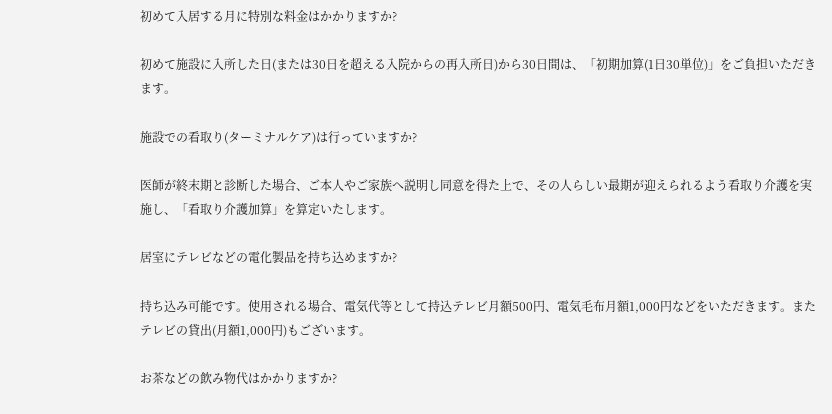初めて入居する月に特別な料金はかかりますか?

初めて施設に入所した日(または30日を超える入院からの再入所日)から30日間は、「初期加算(1日30単位)」をご負担いただきます。

施設での看取り(ターミナルケア)は行っていますか?

医師が終末期と診断した場合、ご本人やご家族へ説明し同意を得た上で、その人らしい最期が迎えられるよう看取り介護を実施し、「看取り介護加算」を算定いたします。

居室にテレビなどの電化製品を持ち込めますか?

持ち込み可能です。使用される場合、電気代等として持込テレビ月額500円、電気毛布月額1,000円などをいただきます。またテレビの貸出(月額1,000円)もございます。

お茶などの飲み物代はかかりますか?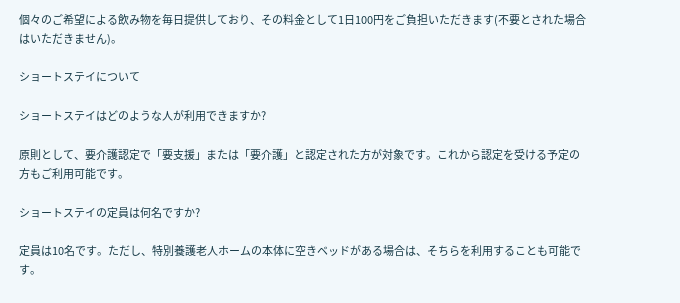個々のご希望による飲み物を毎日提供しており、その料金として1日100円をご負担いただきます(不要とされた場合はいただきません)。

ショートステイについて

ショートステイはどのような人が利用できますか?

原則として、要介護認定で「要支援」または「要介護」と認定された方が対象です。これから認定を受ける予定の方もご利用可能です。

ショートステイの定員は何名ですか?

定員は10名です。ただし、特別養護老人ホームの本体に空きベッドがある場合は、そちらを利用することも可能です。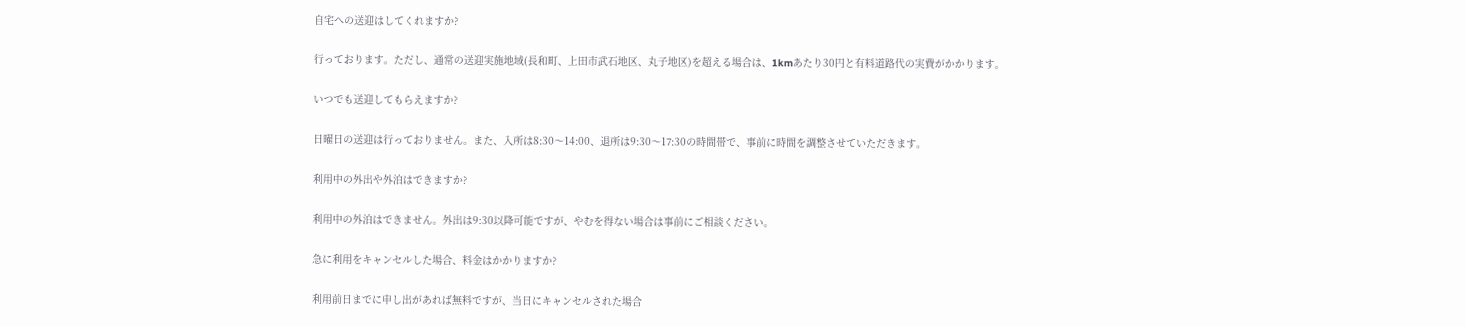自宅への送迎はしてくれますか?

行っております。ただし、通常の送迎実施地域(長和町、上田市武石地区、丸子地区)を超える場合は、1kmあたり30円と有料道路代の実費がかかります。

いつでも送迎してもらえますか?

日曜日の送迎は行っておりません。また、入所は8:30〜14:00、退所は9:30〜17:30の時間帯で、事前に時間を調整させていただきます。

利用中の外出や外泊はできますか?

利用中の外泊はできません。外出は9:30以降可能ですが、やむを得ない場合は事前にご相談ください。

急に利用をキャンセルした場合、料金はかかりますか?

利用前日までに申し出があれば無料ですが、当日にキャンセルされた場合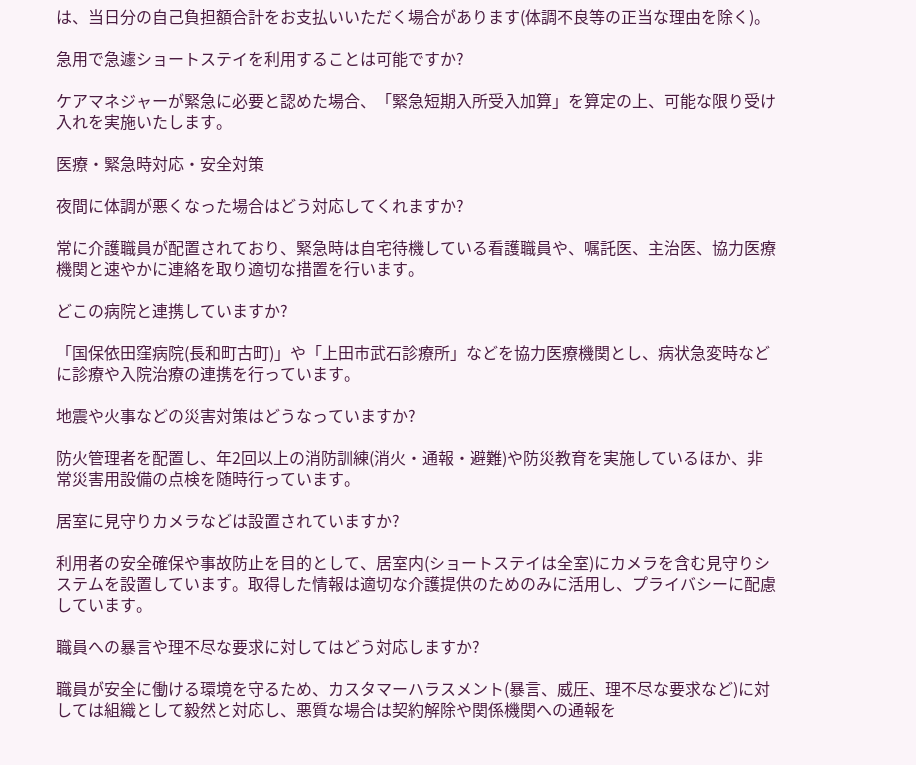は、当日分の自己負担額合計をお支払いいただく場合があります(体調不良等の正当な理由を除く)。

急用で急遽ショートステイを利用することは可能ですか?

ケアマネジャーが緊急に必要と認めた場合、「緊急短期入所受入加算」を算定の上、可能な限り受け入れを実施いたします。

医療・緊急時対応・安全対策

夜間に体調が悪くなった場合はどう対応してくれますか?

常に介護職員が配置されており、緊急時は自宅待機している看護職員や、嘱託医、主治医、協力医療機関と速やかに連絡を取り適切な措置を行います。

どこの病院と連携していますか?

「国保依田窪病院(長和町古町)」や「上田市武石診療所」などを協力医療機関とし、病状急変時などに診療や入院治療の連携を行っています。

地震や火事などの災害対策はどうなっていますか?

防火管理者を配置し、年2回以上の消防訓練(消火・通報・避難)や防災教育を実施しているほか、非常災害用設備の点検を随時行っています。

居室に見守りカメラなどは設置されていますか?

利用者の安全確保や事故防止を目的として、居室内(ショートステイは全室)にカメラを含む見守りシステムを設置しています。取得した情報は適切な介護提供のためのみに活用し、プライバシーに配慮しています。

職員への暴言や理不尽な要求に対してはどう対応しますか?

職員が安全に働ける環境を守るため、カスタマーハラスメント(暴言、威圧、理不尽な要求など)に対しては組織として毅然と対応し、悪質な場合は契約解除や関係機関への通報を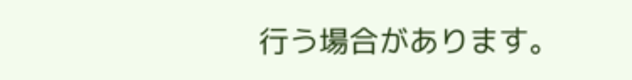行う場合があります。